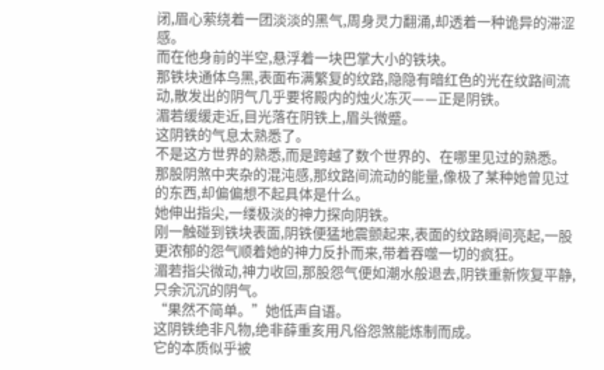闭,眉心萦绕着一团淡淡的黑气,周身灵力翻涌,却透着一种诡异的滞涩感。
而在他身前的半空,悬浮着一块巴掌大小的铁块。
那铁块通体乌黑,表面布满繁复的纹路,隐隐有暗红色的光在纹路间流动,散发出的阴气几乎要将殿内的烛火冻灭——正是阴铁。
湄若缓缓走近,目光落在阴铁上,眉头微蹙。
这阴铁的气息太熟悉了。
不是这方世界的熟悉,而是跨越了数个世界的、在哪里见过的熟悉。
那股阴煞中夹杂的混沌感,那纹路间流动的能量,像极了某种她曾见过的东西,却偏偏想不起具体是什么。
她伸出指尖,一缕极淡的神力探向阴铁。
刚一触碰到铁块表面,阴铁便猛地震颤起来,表面的纹路瞬间亮起,一股更浓郁的怨气顺着她的神力反扑而来,带着吞噬一切的疯狂。
湄若指尖微动,神力收回,那股怨气便如潮水般退去,阴铁重新恢复平静,只余沉沉的阴气。
“果然不简单。”她低声自语。
这阴铁绝非凡物,绝非薛重亥用凡俗怨煞能炼制而成。
它的本质似乎被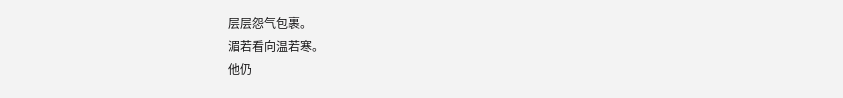层层怨气包裹。
湄若看向温若寒。
他仍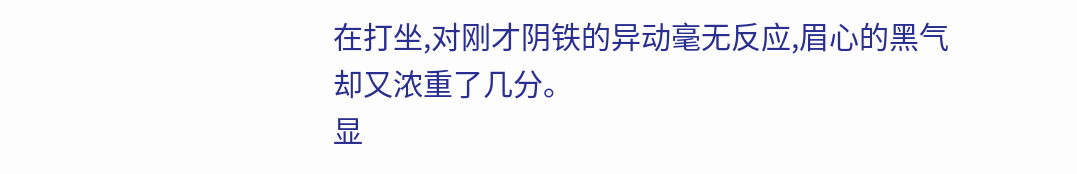在打坐,对刚才阴铁的异动毫无反应,眉心的黑气却又浓重了几分。
显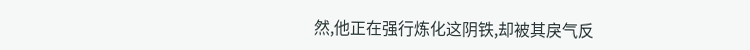然,他正在强行炼化这阴铁,却被其戾气反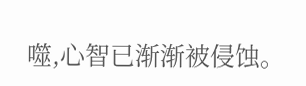噬,心智已渐渐被侵蚀。